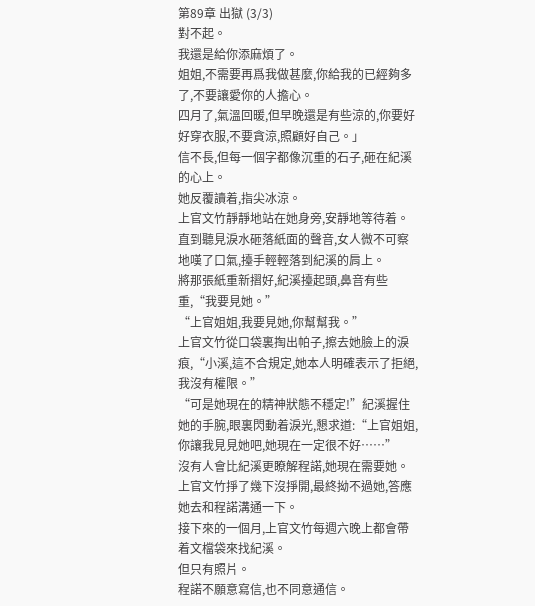第89章 出獄 (3/3)
對不起。
我還是給你添麻煩了。
姐姐,不需要再爲我做甚麼,你給我的已經夠多了,不要讓愛你的人擔心。
四月了,氣溫回暖,但早晚還是有些涼的,你要好好穿衣服,不要貪涼,照顧好自己。」
信不長,但每一個字都像沉重的石子,砸在紀溪的心上。
她反覆讀着,指尖冰涼。
上官文竹靜靜地站在她身旁,安靜地等待着。
直到聽見淚水砸落紙面的聲音,女人微不可察地嘆了口氣,擡手輕輕落到紀溪的肩上。
將那張紙重新摺好,紀溪擡起頭,鼻音有些重,“我要見她。”
“上官姐姐,我要見她,你幫幫我。”
上官文竹從口袋裏掏出帕子,擦去她臉上的淚痕,“小溪,這不合規定,她本人明確表示了拒絕,我沒有權限。”
“可是她現在的精神狀態不穩定!”紀溪握住她的手腕,眼裏閃動着淚光,懇求道:“上官姐姐,你讓我見見她吧,她現在一定很不好……”
沒有人會比紀溪更瞭解程諾,她現在需要她。
上官文竹掙了幾下沒掙開,最終拗不過她,答應她去和程諾溝通一下。
接下來的一個月,上官文竹每週六晚上都會帶着文檔袋來找紀溪。
但只有照片。
程諾不願意寫信,也不同意通信。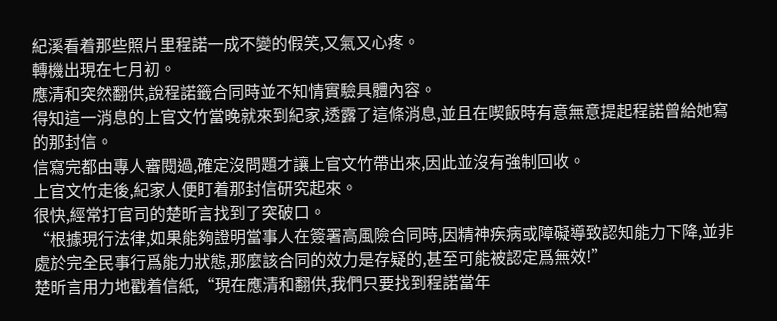紀溪看着那些照片里程諾一成不變的假笑,又氣又心疼。
轉機出現在七月初。
應清和突然翻供,說程諾籤合同時並不知情實驗具體內容。
得知這一消息的上官文竹當晚就來到紀家,透露了這條消息,並且在喫飯時有意無意提起程諾曾給她寫的那封信。
信寫完都由專人審閱過,確定沒問題才讓上官文竹帶出來,因此並沒有強制回收。
上官文竹走後,紀家人便盯着那封信研究起來。
很快,經常打官司的楚昕言找到了突破口。
“根據現行法律,如果能夠證明當事人在簽署高風險合同時,因精神疾病或障礙導致認知能力下降,並非處於完全民事行爲能力狀態,那麼該合同的效力是存疑的,甚至可能被認定爲無效!”
楚昕言用力地戳着信紙,“現在應清和翻供,我們只要找到程諾當年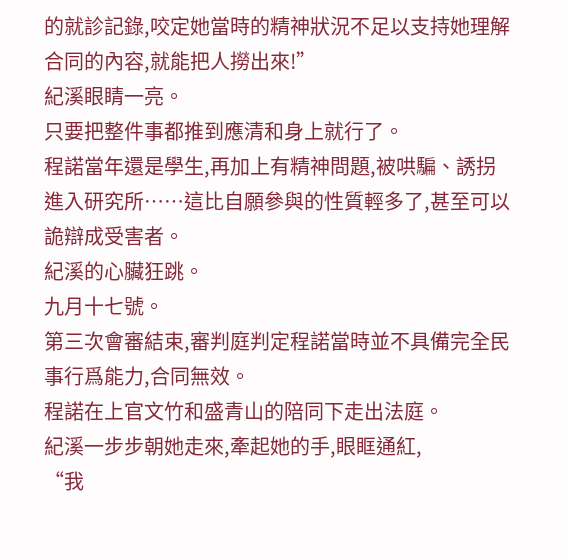的就診記錄,咬定她當時的精神狀況不足以支持她理解合同的內容,就能把人撈出來!”
紀溪眼睛一亮。
只要把整件事都推到應清和身上就行了。
程諾當年還是學生,再加上有精神問題,被哄騙、誘拐進入研究所……這比自願參與的性質輕多了,甚至可以詭辯成受害者。
紀溪的心臟狂跳。
九月十七號。
第三次會審結束,審判庭判定程諾當時並不具備完全民事行爲能力,合同無效。
程諾在上官文竹和盛青山的陪同下走出法庭。
紀溪一步步朝她走來,牽起她的手,眼眶通紅,
“我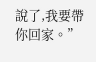說了,我要帶你回家。”